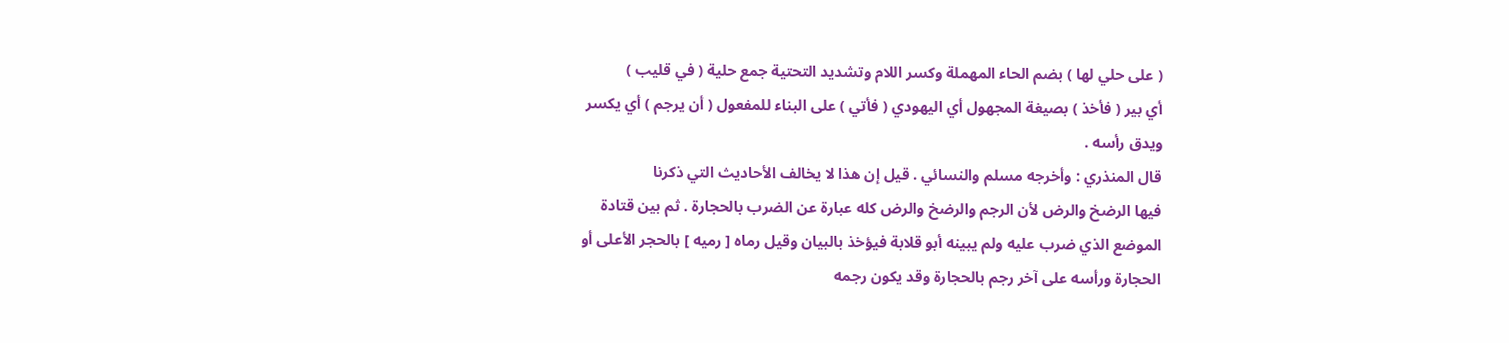( على حلي لها ) بضم الحاء المهملة وكسر اللام وتشديد التحتية جمع حلية ( في قليب )
أي بير ( فأخذ ) بصيغة المجهول أي اليهودي ( فأتي ) على البناء للمفعول ( أن يرجم ) أي يكسر
ويدق رأسه .
قال المنذري : وأخرجه مسلم والنسائي . قيل إن هذا لا يخالف الأحاديث التي ذكرنا
فيها الرضخ والرض لأن الرجم والرضخ والرض كله عبارة عن الضرب بالحجارة . ثم بين قتادة
الموضع الذي ضرب عليه ولم يبينه أبو قلابة فيؤخذ بالبيان وقيل رماه [ رميه ] بالحجر الأعلى أو
الحجارة ورأسه على آخر رجم بالحجارة وقد يكون رجمه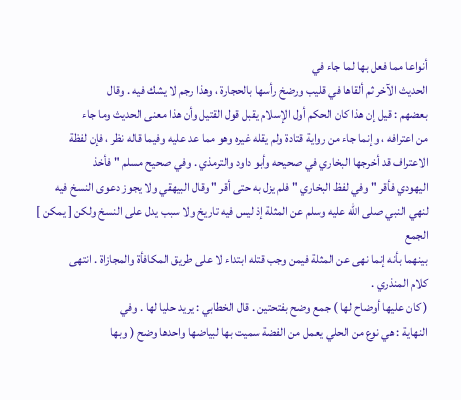أنواعا مما فعل بها لما جاء في
الحديث الآخر ثم ألقاها في قليب ورضخ رأسها بالحجارة ، وهذا رجم لا يشك فيه . وقال
بعضهم : قيل إن هذا كان الحكم أول الإسلام يقبل قول القتيل وأن هذا معنى الحديث وما جاء
من اعترافه ، وإنما جاء من رواية قتادة ولم يقله غيره وهو مما عد عليه وفيما قاله نظر ، فإن لفظة
الاعتراف قد أخرجها البخاري في صحيحه وأبو داود والترمذي . وفي صحيح مسلم " فأخذ
اليهودي فأقر " وفي لفظ البخاري " فلم يزل به حتى أقر " وقال البيهقي ولا يجوز دعوى النسخ فيه
لنهي النبي صلى الله عليه وسلم عن المثلة إذ ليس فيه تاريخ ولا سبب يدل على النسخ ولكن [ يمكن ] الجمع
بينهما بأنه إنما نهى عن المثلة فيمن وجب قتله ابتداء لا على طريق المكافأة والمجازاة . انتهى
كلام المنذري .
( كان عليها أوضاح لها ) جمع وضح بفتحتين . قال الخطابي : يريد حليا لها . وفي
النهاية : هي نوع من الحلي يعمل من الفضة سميت بها لبياضها واحدها وضح ( وبها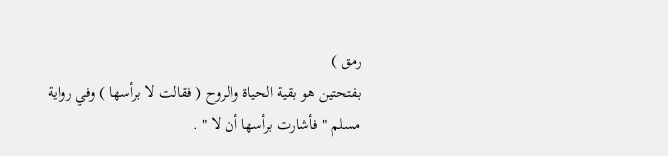رمق )
بفتحتين هو بقية الحياة والروح ( فقالت لا برأسها ) وفي رواية مسلم " فأشارت برأسها أن لا " .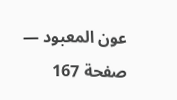عون المعبود — صفحة 167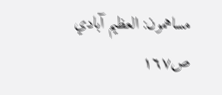مساهمون: العظيم آبادي
ص١٦٧